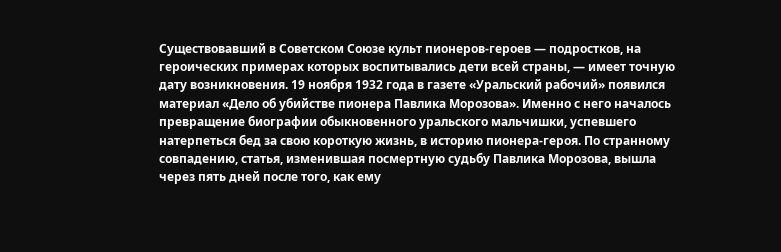Существовавший в Советском Союзе культ пионеров-героев — подростков, на героических примерах которых воспитывались дети всей страны, — имеет точную дату возникновения. 19 ноября 1932 года в газете «Уральский рабочий» появился материал «Дело об убийстве пионера Павлика Морозова». Именно с него началось превращение биографии обыкновенного уральского мальчишки, успевшего натерпеться бед за свою короткую жизнь, в историю пионера-героя. По странному совпадению, статья, изменившая посмертную судьбу Павлика Морозова, вышла через пять дней после того, как ему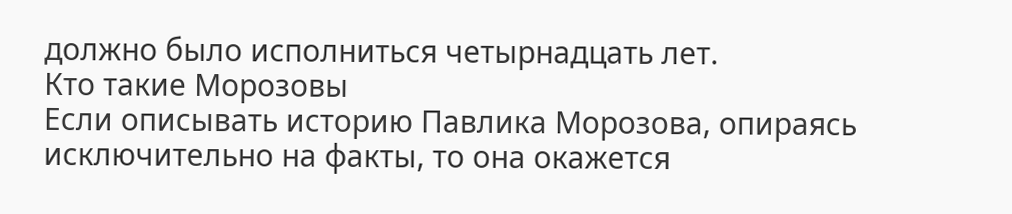должно было исполниться четырнадцать лет.
Кто такие Морозовы
Если описывать историю Павлика Морозова, опираясь исключительно на факты, то она окажется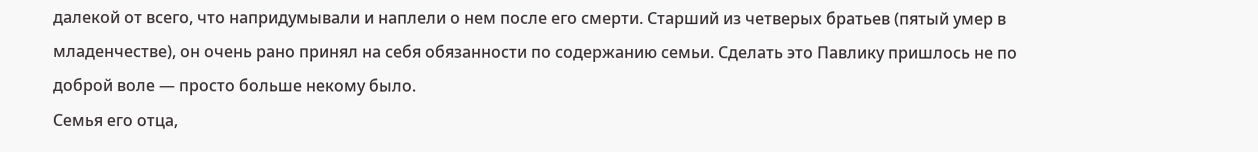далекой от всего, что напридумывали и наплели о нем после его смерти. Старший из четверых братьев (пятый умер в младенчестве), он очень рано принял на себя обязанности по содержанию семьи. Сделать это Павлику пришлось не по доброй воле — просто больше некому было.
Семья его отца,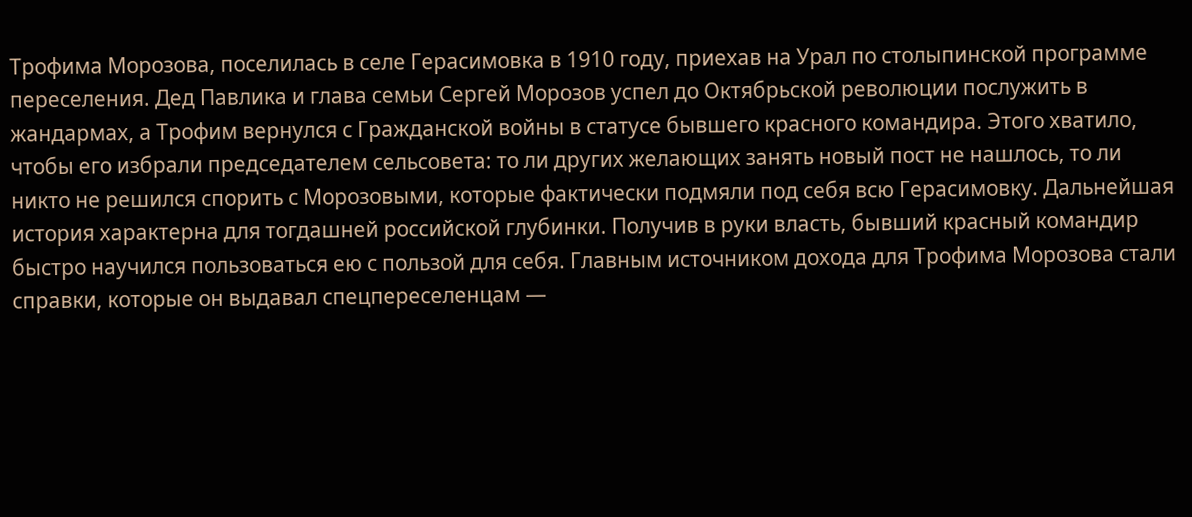Трофима Морозова, поселилась в селе Герасимовка в 1910 году, приехав на Урал по столыпинской программе переселения. Дед Павлика и глава семьи Сергей Морозов успел до Октябрьской революции послужить в жандармах, а Трофим вернулся с Гражданской войны в статусе бывшего красного командира. Этого хватило, чтобы его избрали председателем сельсовета: то ли других желающих занять новый пост не нашлось, то ли никто не решился спорить с Морозовыми, которые фактически подмяли под себя всю Герасимовку. Дальнейшая история характерна для тогдашней российской глубинки. Получив в руки власть, бывший красный командир быстро научился пользоваться ею с пользой для себя. Главным источником дохода для Трофима Морозова стали справки, которые он выдавал спецпереселенцам —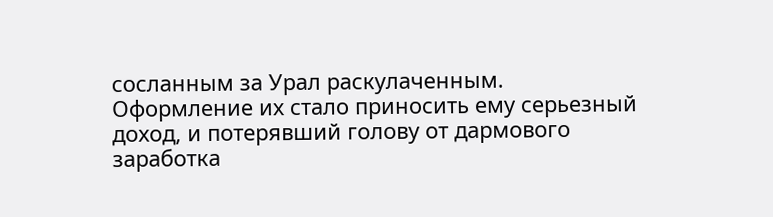сосланным за Урал раскулаченным. Оформление их стало приносить ему серьезный доход, и потерявший голову от дармового заработка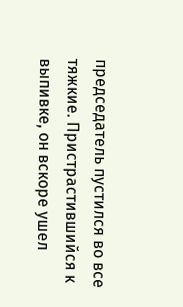председатель пустился во все тяжкие. Пристрастившийся к выпивке, он вскоре ушел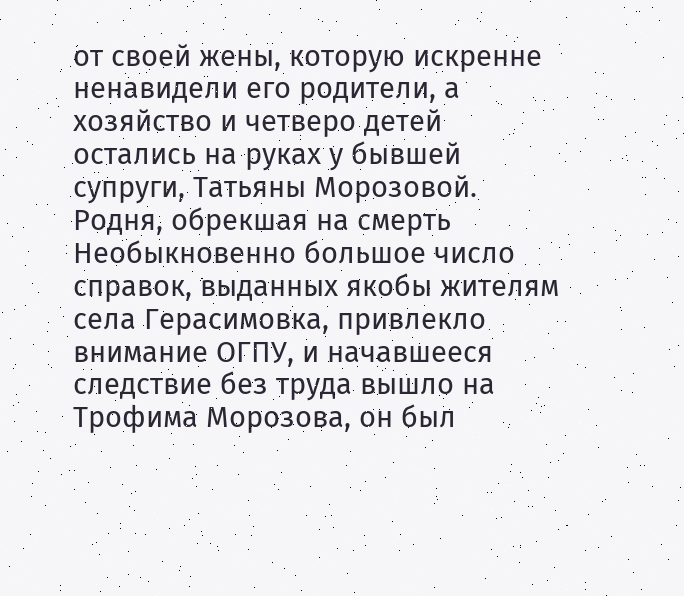от своей жены, которую искренне ненавидели его родители, а хозяйство и четверо детей остались на руках у бывшей супруги, Татьяны Морозовой.
Родня, обрекшая на смерть
Необыкновенно большое число справок, выданных якобы жителям села Герасимовка, привлекло внимание ОГПУ, и начавшееся следствие без труда вышло на Трофима Морозова, он был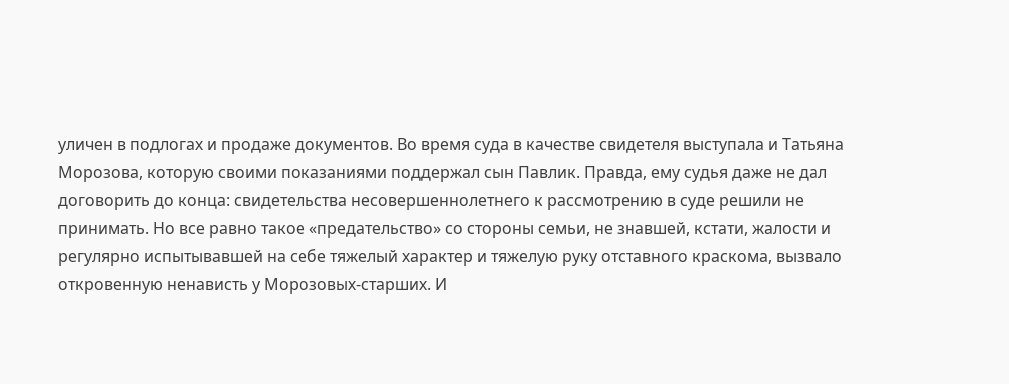уличен в подлогах и продаже документов. Во время суда в качестве свидетеля выступала и Татьяна Морозова, которую своими показаниями поддержал сын Павлик. Правда, ему судья даже не дал договорить до конца: свидетельства несовершеннолетнего к рассмотрению в суде решили не принимать. Но все равно такое «предательство» со стороны семьи, не знавшей, кстати, жалости и регулярно испытывавшей на себе тяжелый характер и тяжелую руку отставного краскома, вызвало откровенную ненависть у Морозовых-старших. И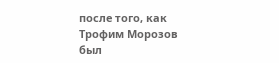после того, как Трофим Морозов был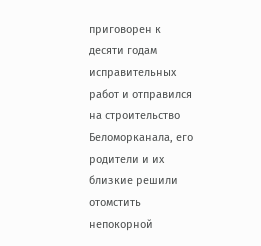приговорен к десяти годам исправительных работ и отправился на строительство Беломорканала, его родители и их близкие решили отомстить непокорной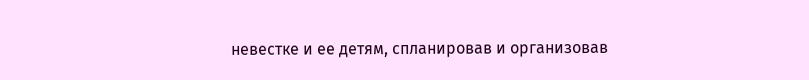невестке и ее детям, спланировав и организовав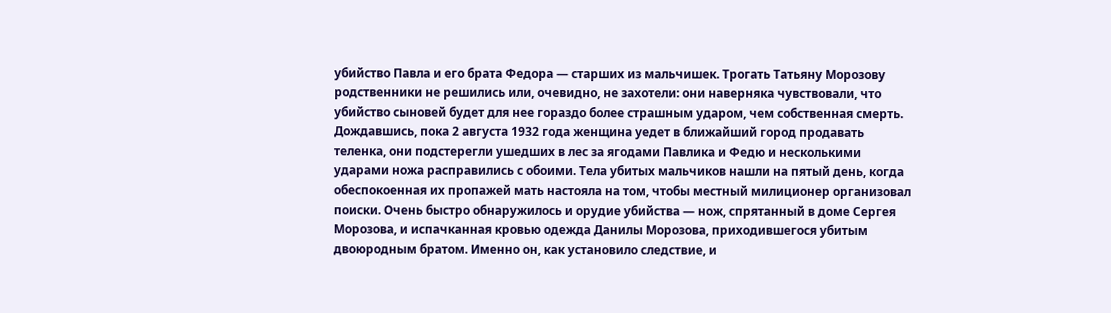убийство Павла и его брата Федора — старших из мальчишек. Трогать Татьяну Морозову родственники не решились или, очевидно, не захотели: они наверняка чувствовали, что убийство сыновей будет для нее гораздо более страшным ударом, чем собственная смерть.
Дождавшись, пока 2 августа 1932 года женщина уедет в ближайший город продавать теленка, они подстерегли ушедших в лес за ягодами Павлика и Федю и несколькими ударами ножа расправились с обоими. Тела убитых мальчиков нашли на пятый день, когда обеспокоенная их пропажей мать настояла на том, чтобы местный милиционер организовал поиски. Очень быстро обнаружилось и орудие убийства — нож, спрятанный в доме Сергея Морозова, и испачканная кровью одежда Данилы Морозова, приходившегося убитым двоюродным братом. Именно он, как установило следствие, и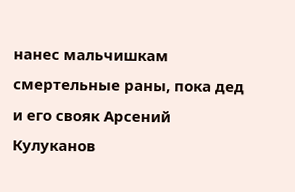нанес мальчишкам смертельные раны, пока дед и его свояк Арсений Кулуканов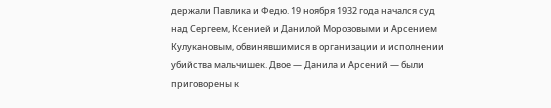держали Павлика и Федю. 19 ноября 1932 года начался суд над Сергеем, Ксенией и Данилой Морозовыми и Арсением Кулукановым, обвинявшимися в организации и исполнении убийства мальчишек. Двое — Данила и Арсений — были приговорены к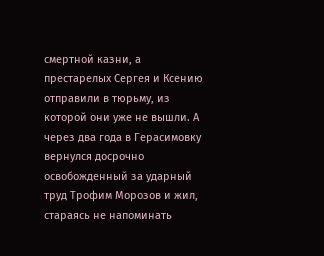смертной казни, а престарелых Сергея и Ксению отправили в тюрьму, из которой они уже не вышли. А через два года в Герасимовку вернулся досрочно освобожденный за ударный труд Трофим Морозов и жил, стараясь не напоминать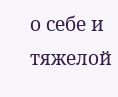о себе и тяжелой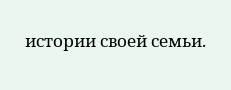истории своей семьи.